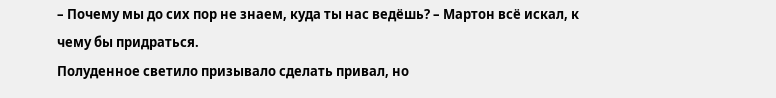– Почему мы до сих пор не знаем, куда ты нас ведёшь? – Мартон всё искал, к чему бы придраться.
Полуденное светило призывало сделать привал, но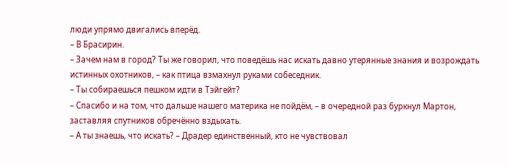люди упрямо двигались вперёд.
– В Брасирин.
– Зачем нам в город? Ты же говорил, что поведёшь нас искать давно утерянные знания и возрождать истинных охотников, – как птица взмахнул руками собеседник.
– Ты собираешься пешком идти в Тэйгейт?
– Спасибо и на том, что дальше нашего материка не пойдём, – в очередной раз буркнул Мартон, заставляя спутников обречённо вздыхать.
– А ты знаешь, что искать? – Драдер единственный, кто не чувствовал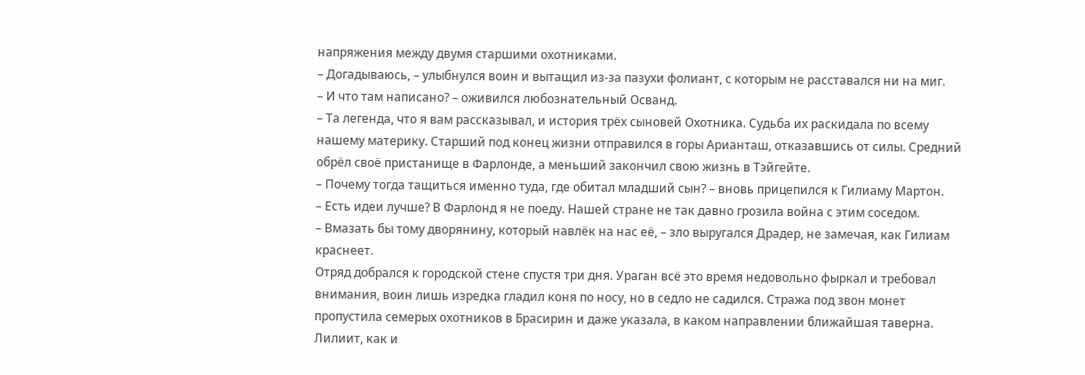напряжения между двумя старшими охотниками.
– Догадываюсь, – улыбнулся воин и вытащил из-за пазухи фолиант, с которым не расставался ни на миг.
– И что там написано? – оживился любознательный Осванд.
– Та легенда, что я вам рассказывал, и история трёх сыновей Охотника. Судьба их раскидала по всему нашему материку. Старший под конец жизни отправился в горы Арианташ, отказавшись от силы. Средний обрёл своё пристанище в Фарлонде, а меньший закончил свою жизнь в Тэйгейте.
– Почему тогда тащиться именно туда, где обитал младший сын? – вновь прицепился к Гилиаму Мартон.
– Есть идеи лучше? В Фарлонд я не поеду. Нашей стране не так давно грозила война с этим соседом.
– Вмазать бы тому дворянину, который навлёк на нас её, – зло выругался Драдер, не замечая, как Гилиам краснеет.
Отряд добрался к городской стене спустя три дня. Ураган всё это время недовольно фыркал и требовал внимания, воин лишь изредка гладил коня по носу, но в седло не садился. Стража под звон монет пропустила семерых охотников в Брасирин и даже указала, в каком направлении ближайшая таверна.
Лилиит, как и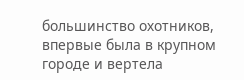большинство охотников, впервые была в крупном городе и вертела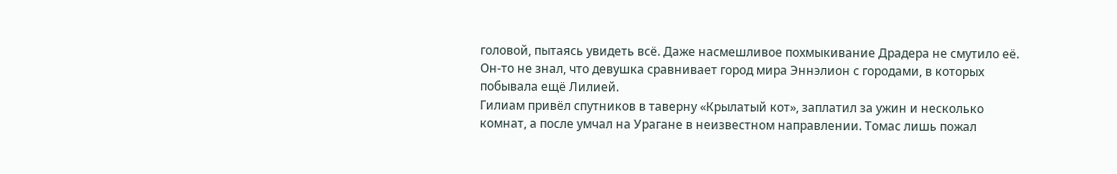головой, пытаясь увидеть всё. Даже насмешливое похмыкивание Драдера не смутило её. Он-то не знал, что девушка сравнивает город мира Эннэлион с городами, в которых побывала ещё Лилией.
Гилиам привёл спутников в таверну «Крылатый кот», заплатил за ужин и несколько комнат, а после умчал на Урагане в неизвестном направлении. Томас лишь пожал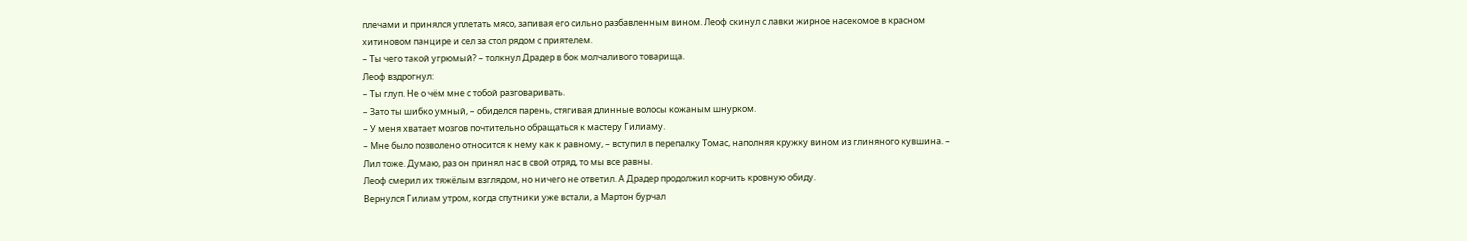плечами и принялся уплетать мясо, запивая его сильно разбавленным вином. Леоф скинул с лавки жирное насекомое в красном хитиновом панцире и сел за стол рядом с приятелем.
– Ты чего такой угрюмый? – толкнул Драдер в бок молчаливого товарища.
Леоф вздрогнул:
– Ты глуп. Не о чём мне с тобой разговаривать.
– Зато ты шибко умный, – обиделся парень, стягивая длинные волосы кожаным шнурком.
– У меня хватает мозгов почтительно обращаться к мастеру Гилиаму.
– Мне было позволено относится к нему как к равному, – вступил в перепалку Томас, наполняя кружку вином из глиняного кувшина. – Лил тоже. Думаю, раз он принял нас в свой отряд, то мы все равны.
Леоф смерил их тяжёлым взглядом, но ничего не ответил. А Драдер продолжил корчить кровную обиду.
Вернулся Гилиам утром, когда спутники уже встали, а Мартон бурчал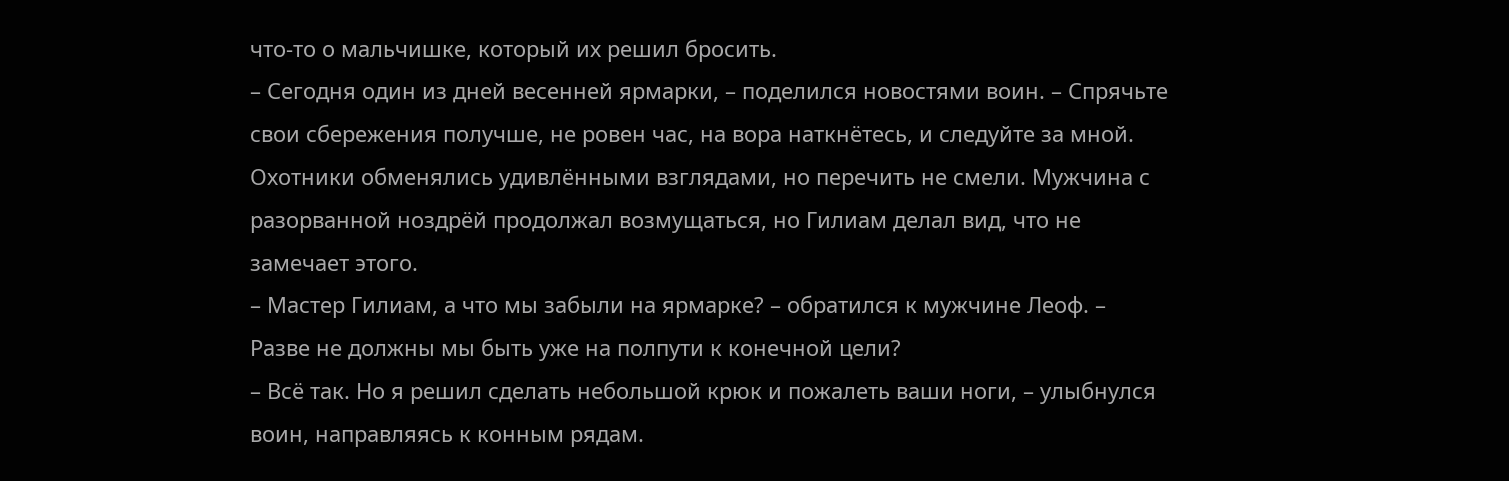что-то о мальчишке, который их решил бросить.
– Сегодня один из дней весенней ярмарки, – поделился новостями воин. – Спрячьте свои сбережения получше, не ровен час, на вора наткнётесь, и следуйте за мной.
Охотники обменялись удивлёнными взглядами, но перечить не смели. Мужчина с разорванной ноздрёй продолжал возмущаться, но Гилиам делал вид, что не замечает этого.
– Мастер Гилиам, а что мы забыли на ярмарке? – обратился к мужчине Леоф. – Разве не должны мы быть уже на полпути к конечной цели?
– Всё так. Но я решил сделать небольшой крюк и пожалеть ваши ноги, – улыбнулся воин, направляясь к конным рядам.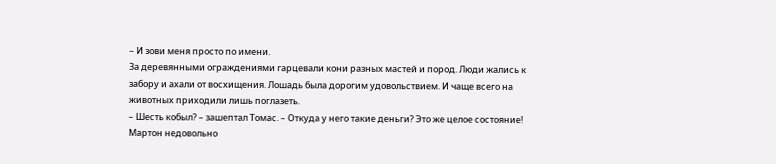– И зови меня просто по имени.
За деревянными ограждениями гарцевали кони разных мастей и пород. Люди жались к забору и ахали от восхищения. Лошадь была дорогим удовольствием. И чаще всего на животных приходили лишь поглазеть.
– Шесть кобыл? – зашептал Томас. – Откуда у него такие деньги? Это же целое состояние!
Мартон недовольно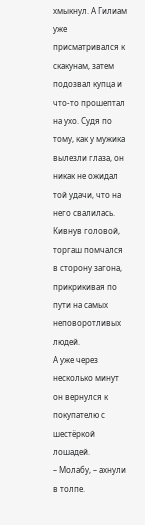хмыкнул. А Гилиам уже присматривался к скакунам, затем подозвал купца и что-то прошептал на ухо. Судя по тому, как у мужика вылезли глаза, он никак не ожидал той удачи, что на него свалилась. Кивнув головой, торгаш помчался в сторону загона, прикрикивая по пути на самых неповоротливых людей.
А уже через несколько минут он вернулся к покупателю с шестёркой лошадей.
– Молабу, – ахнули в толпе.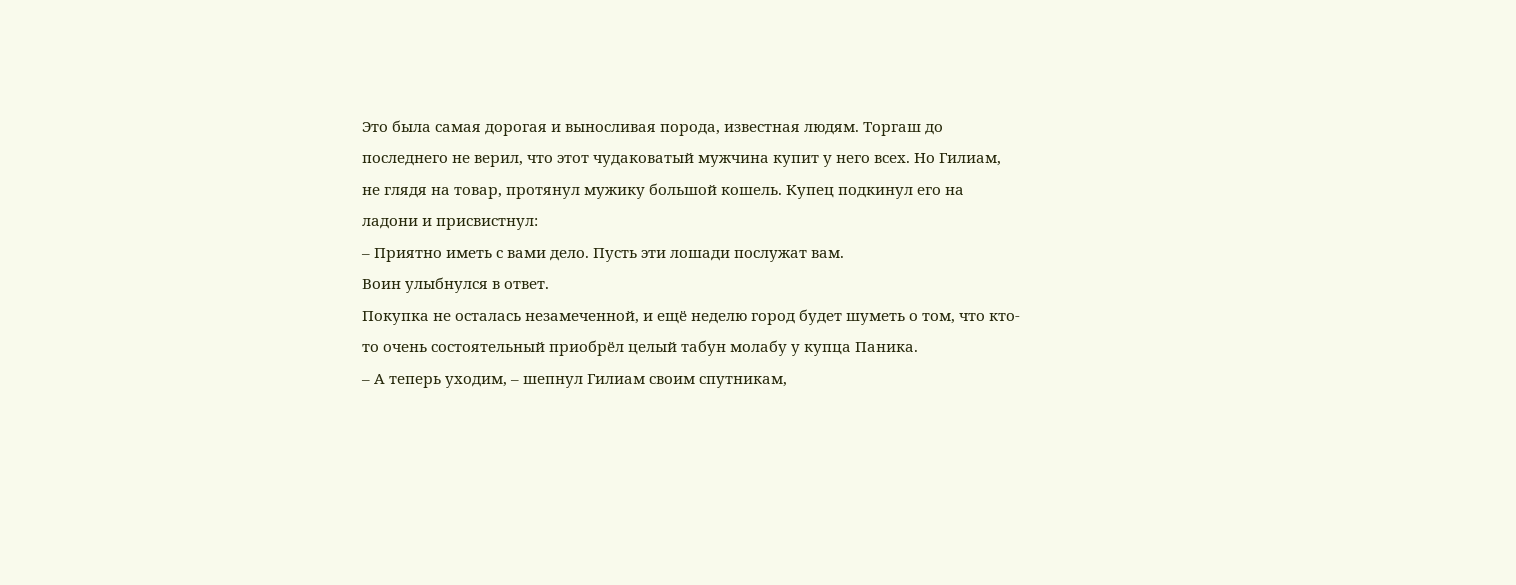Это была самая дорогая и выносливая порода, известная людям. Торгаш до последнего не верил, что этот чудаковатый мужчина купит у него всех. Но Гилиам, не глядя на товар, протянул мужику большой кошель. Купец подкинул его на ладони и присвистнул:
– Приятно иметь с вами дело. Пусть эти лошади послужат вам.
Воин улыбнулся в ответ.
Покупка не осталась незамеченной, и ещё неделю город будет шуметь о том, что кто-то очень состоятельный приобрёл целый табун молабу у купца Паника.
– А теперь уходим, – шепнул Гилиам своим спутникам,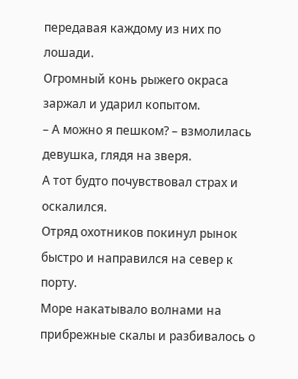передавая каждому из них по лошади.
Огромный конь рыжего окраса заржал и ударил копытом.
– А можно я пешком? – взмолилась девушка, глядя на зверя.
А тот будто почувствовал страх и оскалился.
Отряд охотников покинул рынок быстро и направился на север к порту.
Море накатывало волнами на прибрежные скалы и разбивалось о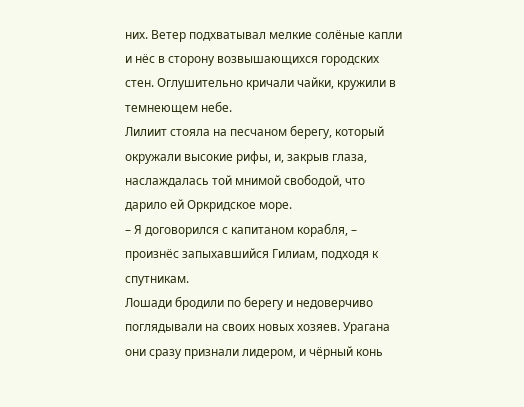них. Ветер подхватывал мелкие солёные капли и нёс в сторону возвышающихся городских стен. Оглушительно кричали чайки, кружили в темнеющем небе.
Лилиит стояла на песчаном берегу, который окружали высокие рифы, и, закрыв глаза, наслаждалась той мнимой свободой, что дарило ей Оркридское море.
– Я договорился с капитаном корабля, – произнёс запыхавшийся Гилиам, подходя к спутникам.
Лошади бродили по берегу и недоверчиво поглядывали на своих новых хозяев. Урагана они сразу признали лидером, и чёрный конь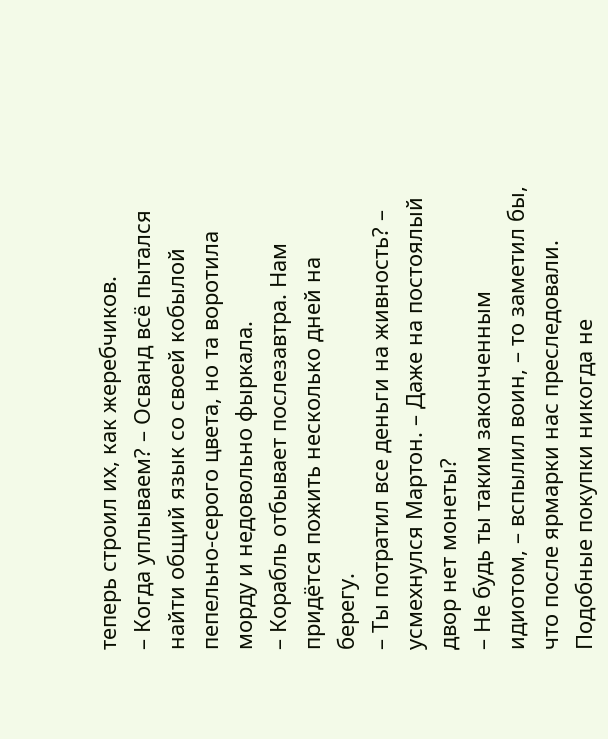теперь строил их, как жеребчиков.
– Когда уплываем? – Осванд всё пытался найти общий язык со своей кобылой пепельно-серого цвета, но та воротила морду и недовольно фыркала.
– Корабль отбывает послезавтра. Нам придётся пожить несколько дней на берегу.
– Ты потратил все деньги на живность? – усмехнулся Мартон. – Даже на постоялый двор нет монеты?
– Не будь ты таким законченным идиотом, – вспылил воин, – то заметил бы, что после ярмарки нас преследовали. Подобные покупки никогда не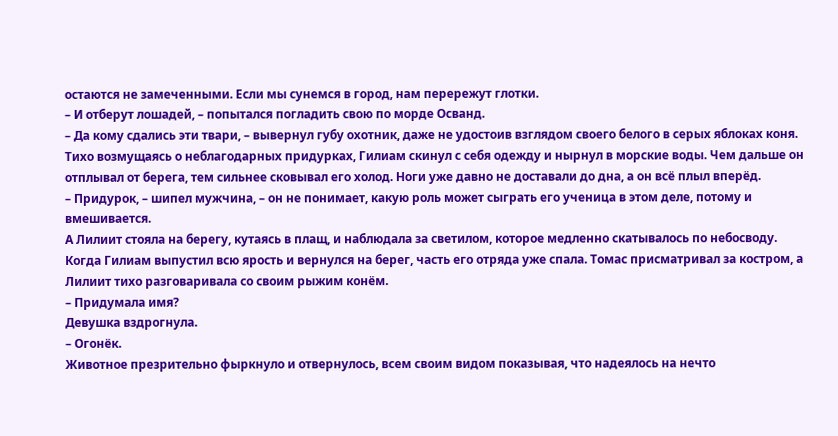остаются не замеченными. Если мы сунемся в город, нам перережут глотки.
– И отберут лошадей, – попытался погладить свою по морде Осванд.
– Да кому сдались эти твари, – вывернул губу охотник, даже не удостоив взглядом своего белого в серых яблоках коня.
Тихо возмущаясь о неблагодарных придурках, Гилиам скинул с себя одежду и нырнул в морские воды. Чем дальше он отплывал от берега, тем сильнее сковывал его холод. Ноги уже давно не доставали до дна, а он всё плыл вперёд.
– Придурок, – шипел мужчина, – он не понимает, какую роль может сыграть его ученица в этом деле, потому и вмешивается.
А Лилиит стояла на берегу, кутаясь в плащ, и наблюдала за светилом, которое медленно скатывалось по небосводу.
Когда Гилиам выпустил всю ярость и вернулся на берег, часть его отряда уже спала. Томас присматривал за костром, а Лилиит тихо разговаривала со своим рыжим конём.
– Придумала имя?
Девушка вздрогнула.
– Огонёк.
Животное презрительно фыркнуло и отвернулось, всем своим видом показывая, что надеялось на нечто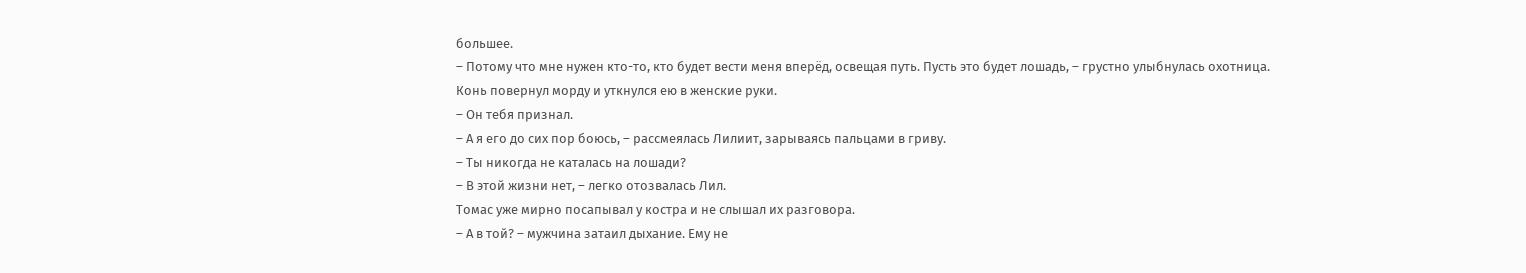большее.
– Потому что мне нужен кто-то, кто будет вести меня вперёд, освещая путь. Пусть это будет лошадь, – грустно улыбнулась охотница.
Конь повернул морду и уткнулся ею в женские руки.
– Он тебя признал.
– А я его до сих пор боюсь, – рассмеялась Лилиит, зарываясь пальцами в гриву.
– Ты никогда не каталась на лошади?
– В этой жизни нет, – легко отозвалась Лил.
Томас уже мирно посапывал у костра и не слышал их разговора.
– А в той? – мужчина затаил дыхание. Ему не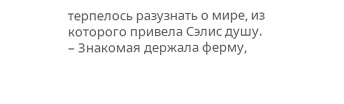терпелось разузнать о мире, из которого привела Сэлис душу.
– Знакомая держала ферму,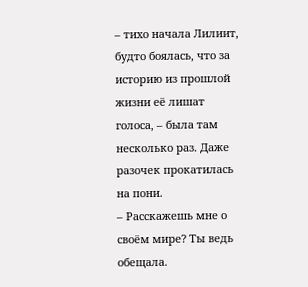– тихо начала Лилиит, будто боялась, что за историю из прошлой жизни её лишат голоса, – была там несколько раз. Даже разочек прокатилась на пони.
– Расскажешь мне о своём мире? Ты ведь обещала.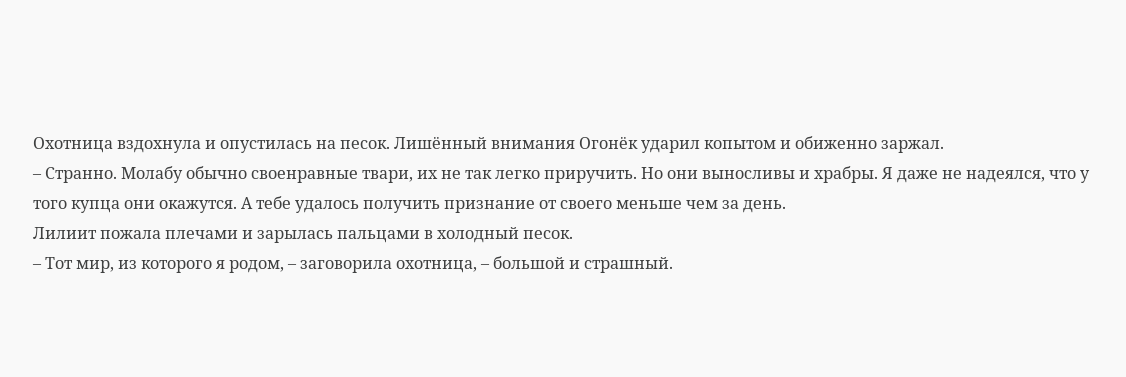Охотница вздохнула и опустилась на песок. Лишённый внимания Огонёк ударил копытом и обиженно заржал.
– Странно. Молабу обычно своенравные твари, их не так легко приручить. Но они выносливы и храбры. Я даже не надеялся, что у того купца они окажутся. А тебе удалось получить признание от своего меньше чем за день.
Лилиит пожала плечами и зарылась пальцами в холодный песок.
– Тот мир, из которого я родом, – заговорила охотница, – большой и страшный.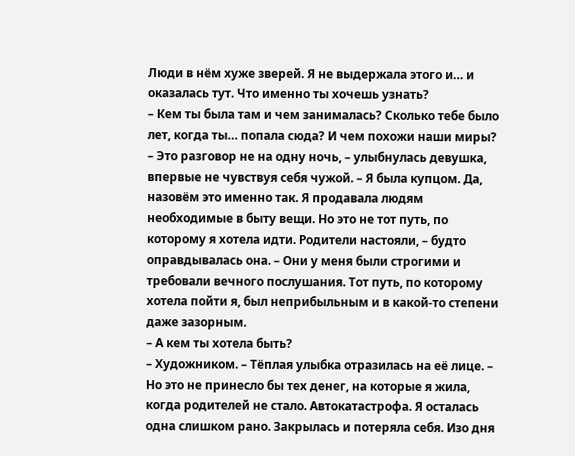Люди в нём хуже зверей. Я не выдержала этого и… и оказалась тут. Что именно ты хочешь узнать?
– Кем ты была там и чем занималась? Сколько тебе было лет, когда ты… попала сюда? И чем похожи наши миры?
– Это разговор не на одну ночь, – улыбнулась девушка, впервые не чувствуя себя чужой. – Я была купцом. Да, назовём это именно так. Я продавала людям необходимые в быту вещи. Но это не тот путь, по которому я хотела идти. Родители настояли, – будто оправдывалась она. – Они у меня были строгими и требовали вечного послушания. Тот путь, по которому хотела пойти я, был неприбыльным и в какой-то степени даже зазорным.
– А кем ты хотела быть?
– Художником. – Тёплая улыбка отразилась на её лице. – Но это не принесло бы тех денег, на которые я жила, когда родителей не стало. Автокатастрофа. Я осталась одна слишком рано. Закрылась и потеряла себя. Изо дня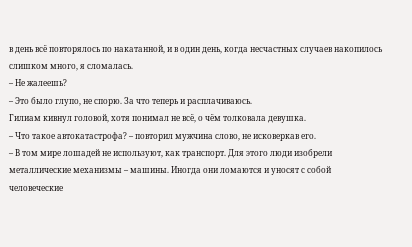в день всё повторялось по накатанной, и в один день, когда несчастных случаев накопилось слишком много, я сломалась.
– Не жалеешь?
– Это было глупо, не спорю. За что теперь и расплачиваюсь.
Гилиам кивнул головой, хотя понимал не всё, о чём толковала девушка.
– Что такое автокатастрофа? – повторил мужчина слово, не исковеркав его.
– В том мире лошадей не используют, как транспорт. Для этого люди изобрели металлические механизмы – машины. Иногда они ломаются и уносят с собой человеческие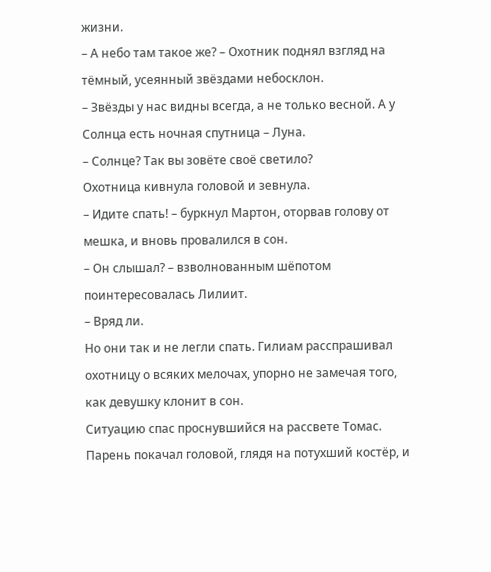жизни.
– А небо там такое же? – Охотник поднял взгляд на тёмный, усеянный звёздами небосклон.
– Звёзды у нас видны всегда, а не только весной. А у Солнца есть ночная спутница – Луна.
– Солнце? Так вы зовёте своё светило?
Охотница кивнула головой и зевнула.
– Идите спать! – буркнул Мартон, оторвав голову от мешка, и вновь провалился в сон.
– Он слышал? – взволнованным шёпотом поинтересовалась Лилиит.
– Вряд ли.
Но они так и не легли спать. Гилиам расспрашивал охотницу о всяких мелочах, упорно не замечая того, как девушку клонит в сон.
Ситуацию спас проснувшийся на рассвете Томас. Парень покачал головой, глядя на потухший костёр, и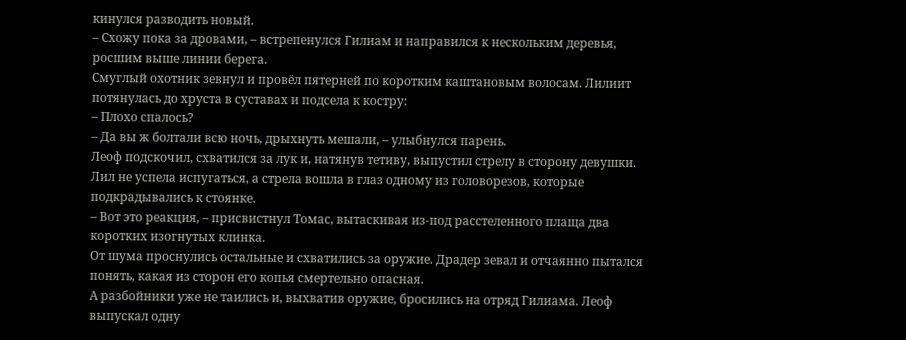кинулся разводить новый.
– Схожу пока за дровами, – встрепенулся Гилиам и направился к нескольким деревья, росшим выше линии берега.
Смуглый охотник зевнул и провёл пятерней по коротким каштановым волосам. Лилиит потянулась до хруста в суставах и подсела к костру:
– Плохо спалось?
– Да вы ж болтали всю ночь, дрыхнуть мешали, – улыбнулся парень.
Леоф подскочил, схватился за лук и, натянув тетиву, выпустил стрелу в сторону девушки. Лил не успела испугаться, а стрела вошла в глаз одному из головорезов, которые подкрадывались к стоянке.
– Вот это реакция, – присвистнул Томас, вытаскивая из-под расстеленного плаща два коротких изогнутых клинка.
От шума проснулись остальные и схватились за оружие. Драдер зевал и отчаянно пытался понять, какая из сторон его копья смертельно опасная.
А разбойники уже не таились и, выхватив оружие, бросились на отряд Гилиама. Леоф выпускал одну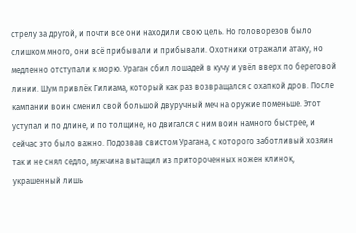стрелу за другой, и почти все они находили свою цель. Но головорезов было слишком много, они всё прибывали и прибывали. Охотники отражали атаку, но медленно отступали к морю. Ураган сбил лошадей в кучу и увёл вверх по береговой линии. Шум привлёк Гилиама, который как раз возвращался с охапкой дров. После кампании воин сменил свой большой двуручный меч на оружие поменьше. Этот уступал и по длине, и по толщине, но двигался с ним воин намного быстрее, и сейчас это было важно. Подозвав свистом Урагана, с которого заботливый хозяин так и не снял седло, мужчина вытащил из притороченных ножен клинок, украшенный лишь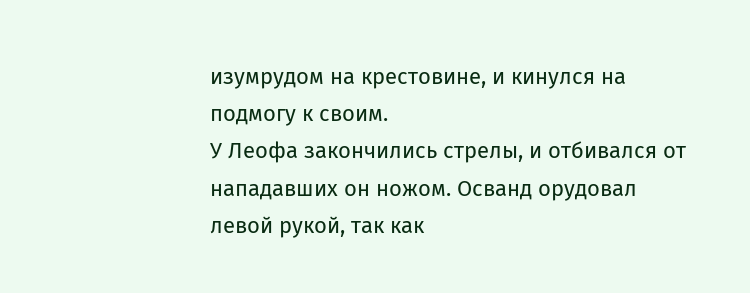изумрудом на крестовине, и кинулся на подмогу к своим.
У Леофа закончились стрелы, и отбивался от нападавших он ножом. Осванд орудовал левой рукой, так как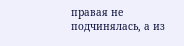правая не подчинялась, а из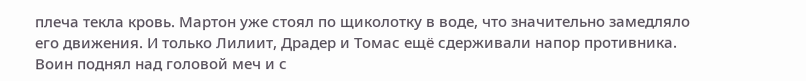плеча текла кровь. Мартон уже стоял по щиколотку в воде, что значительно замедляло его движения. И только Лилиит, Драдер и Томас ещё сдерживали напор противника.
Воин поднял над головой меч и с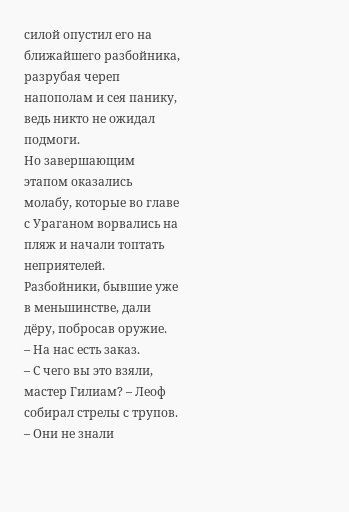силой опустил его на ближайшего разбойника, разрубая череп напополам и сея панику, ведь никто не ожидал подмоги.
Но завершающим этапом оказались молабу, которые во главе с Ураганом ворвались на пляж и начали топтать неприятелей. Разбойники, бывшие уже в меньшинстве, дали дёру, побросав оружие.
– На нас есть заказ.
– С чего вы это взяли, мастер Гилиам? – Леоф собирал стрелы с трупов.
– Они не знали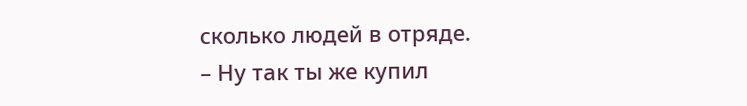сколько людей в отряде.
– Ну так ты же купил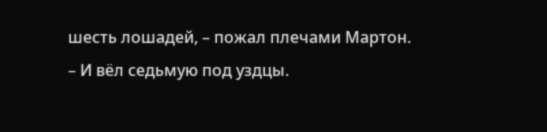шесть лошадей, – пожал плечами Мартон.
– И вёл седьмую под уздцы.